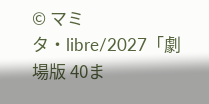© マミタ・libre/2027「劇場版 40ま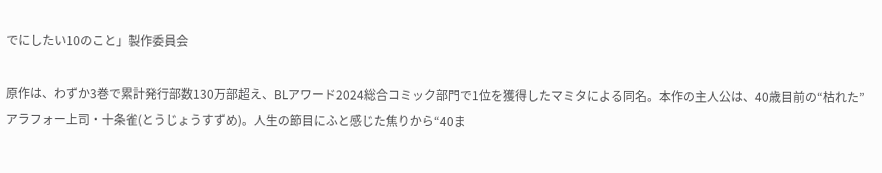でにしたい10のこと」製作委員会

原作は、わずか3巻で累計発行部数130万部超え、BLアワード2024総合コミック部門で1位を獲得したマミタによる同名。本作の主人公は、40歳目前の“枯れた”アラフォー上司・十条雀(とうじょうすずめ)。人生の節目にふと感じた焦りから“40ま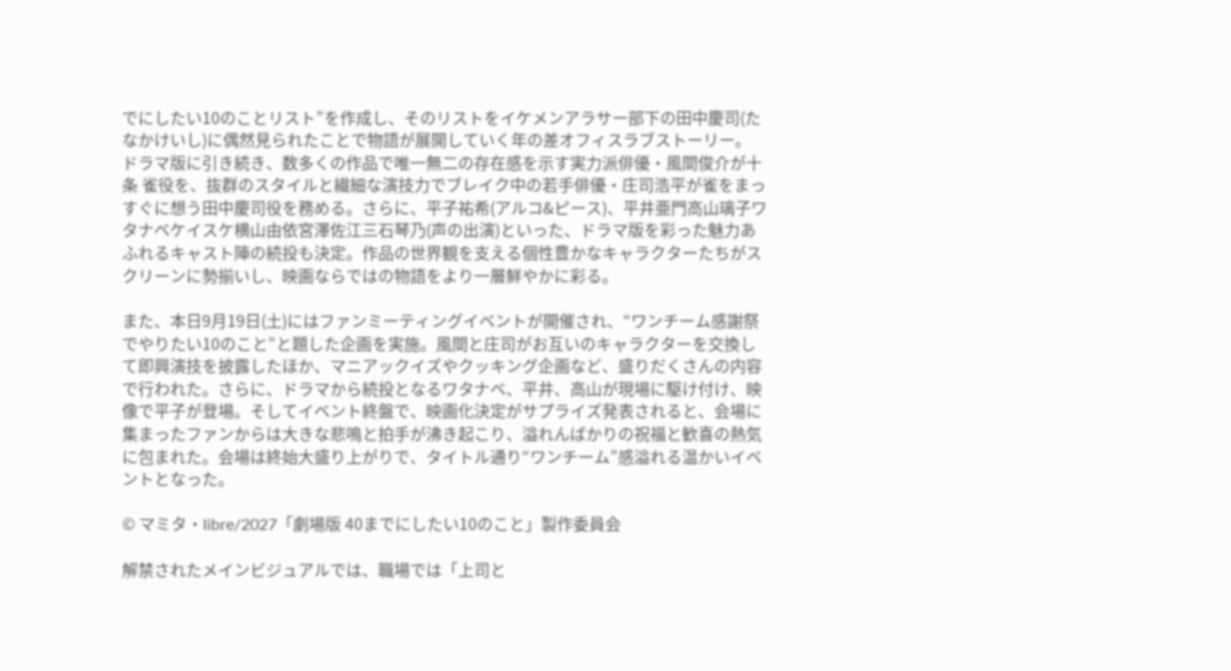でにしたい10のことリスト”を作成し、そのリストをイケメンアラサー部下の田中慶司(たなかけいし)に偶然見られたことで物語が展開していく年の差オフィスラブストーリー。
ドラマ版に引き続き、数多くの作品で唯一無二の存在感を示す実力派俳優・風間俊介が十条 雀役を、抜群のスタイルと繊細な演技力でブレイク中の若手俳優・庄司浩平が雀をまっすぐに想う田中慶司役を務める。さらに、平子祐希(アルコ&ピース)、平井亜門高山璃子ワタナベケイスケ横山由依宮澤佐江三石琴乃(声の出演)といった、ドラマ版を彩った魅力あふれるキャスト陣の続投も決定。作品の世界観を支える個性豊かなキャラクターたちがスクリーンに勢揃いし、映画ならではの物語をより一層鮮やかに彩る。

また、本日9月19日(土)にはファンミーティングイベントが開催され、“ワンチーム感謝祭でやりたい10のこと”と題した企画を実施。風間と庄司がお互いのキャラクターを交換して即興演技を披露したほか、マニアックイズやクッキング企画など、盛りだくさんの内容で行われた。さらに、ドラマから続投となるワタナベ、平井、高山が現場に駆け付け、映像で平子が登場。そしてイベント終盤で、映画化決定がサプライズ発表されると、会場に集まったファンからは大きな悲鳴と拍手が沸き起こり、溢れんばかりの祝福と歓喜の熱気に包まれた。会場は終始大盛り上がりで、タイトル通り“ワンチーム”感溢れる温かいイベントとなった。

© マミタ・libre/2027「劇場版 40までにしたい10のこと」製作委員会

解禁されたメインビジュアルでは、職場では「上司と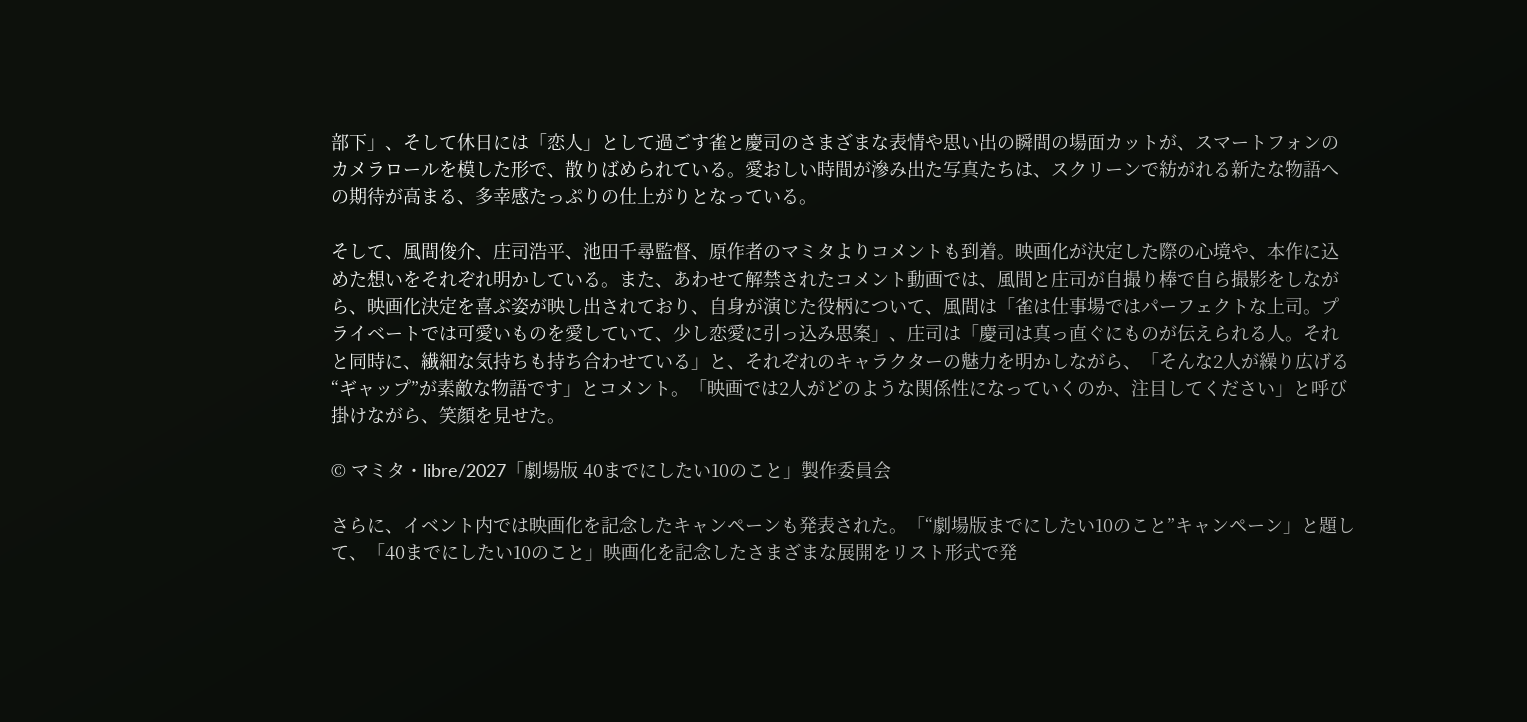部下」、そして休日には「恋人」として過ごす雀と慶司のさまざまな表情や思い出の瞬間の場面カットが、スマートフォンのカメラロールを模した形で、散りばめられている。愛おしい時間が滲み出た写真たちは、スクリーンで紡がれる新たな物語への期待が高まる、多幸感たっぷりの仕上がりとなっている。

そして、風間俊介、庄司浩平、池田千尋監督、原作者のマミタよりコメントも到着。映画化が決定した際の心境や、本作に込めた想いをそれぞれ明かしている。また、あわせて解禁されたコメント動画では、風間と庄司が自撮り棒で自ら撮影をしながら、映画化決定を喜ぶ姿が映し出されており、自身が演じた役柄について、風間は「雀は仕事場ではパーフェクトな上司。プライベートでは可愛いものを愛していて、少し恋愛に引っ込み思案」、庄司は「慶司は真っ直ぐにものが伝えられる人。それと同時に、繊細な気持ちも持ち合わせている」と、それぞれのキャラクターの魅力を明かしながら、「そんな2人が繰り広げる“ギャップ”が素敵な物語です」とコメント。「映画では2人がどのような関係性になっていくのか、注目してください」と呼び掛けながら、笑顔を見せた。

© マミタ・libre/2027「劇場版 40までにしたい10のこと」製作委員会

さらに、イベント内では映画化を記念したキャンペーンも発表された。「“劇場版までにしたい10のこと”キャンペーン」と題して、「40までにしたい10のこと」映画化を記念したさまざまな展開をリスト形式で発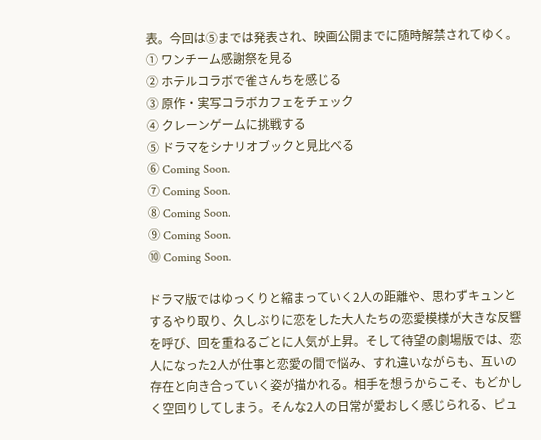表。今回は⑤までは発表され、映画公開までに随時解禁されてゆく。
① ワンチーム感謝祭を見る
② ホテルコラボで雀さんちを感じる
③ 原作・実写コラボカフェをチェック
④ クレーンゲームに挑戦する
⑤ ドラマをシナリオブックと見比べる
⑥ Coming Soon.
⑦ Coming Soon.
⑧ Coming Soon.
⑨ Coming Soon.
⑩ Coming Soon.

ドラマ版ではゆっくりと縮まっていく2人の距離や、思わずキュンとするやり取り、久しぶりに恋をした大人たちの恋愛模様が大きな反響を呼び、回を重ねるごとに人気が上昇。そして待望の劇場版では、恋人になった2人が仕事と恋愛の間で悩み、すれ違いながらも、互いの存在と向き合っていく姿が描かれる。相手を想うからこそ、もどかしく空回りしてしまう。そんな2人の日常が愛おしく感じられる、ピュ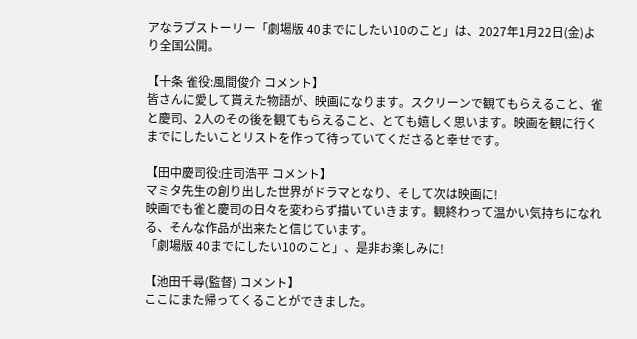アなラブストーリー「劇場版 40までにしたい10のこと」は、2027年1月22日(金)より全国公開。

【十条 雀役:風間俊介 コメント】
皆さんに愛して貰えた物語が、映画になります。スクリーンで観てもらえること、雀と慶司、2人のその後を観てもらえること、とても嬉しく思います。映画を観に行くまでにしたいことリストを作って待っていてくださると幸せです。

【田中慶司役:庄司浩平 コメント】
マミタ先生の創り出した世界がドラマとなり、そして次は映画に!
映画でも雀と慶司の日々を変わらず描いていきます。観終わって温かい気持ちになれる、そんな作品が出来たと信じています。
「劇場版 40までにしたい10のこと」、是非お楽しみに!

【池田千尋(監督) コメント】
ここにまた帰ってくることができました。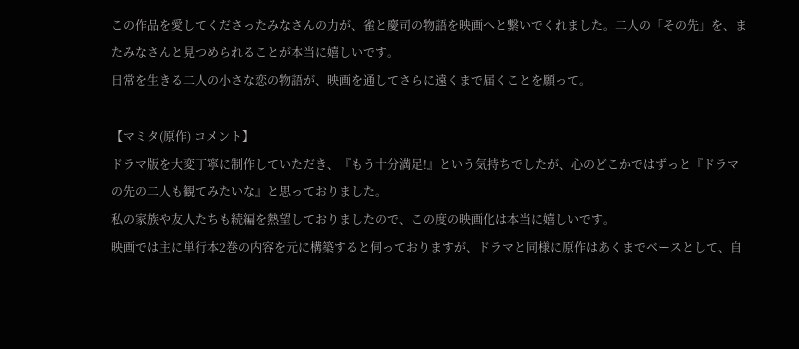この作品を愛してくださったみなさんの力が、雀と慶司の物語を映画へと繋いでくれました。二人の「その先」を、またみなさんと見つめられることが本当に嬉しいです。
日常を生きる二人の小さな恋の物語が、映画を通してさらに遠くまで届くことを願って。

【マミタ(原作) コメント】
ドラマ版を大変丁寧に制作していただき、『もう十分満足!』という気持ちでしたが、心のどこかではずっと『ドラマの先の二人も観てみたいな』と思っておりました。
私の家族や友人たちも続編を熱望しておりましたので、この度の映画化は本当に嬉しいです。
映画では主に単行本2巻の内容を元に構築すると伺っておりますが、ドラマと同様に原作はあくまでベースとして、自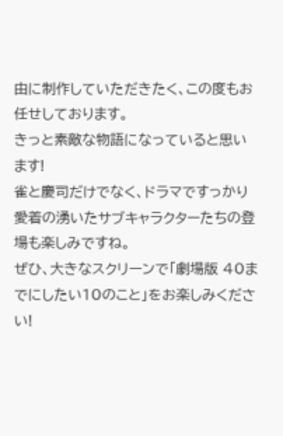由に制作していただきたく、この度もお任せしております。
きっと素敵な物語になっていると思います!
雀と慶司だけでなく、ドラマですっかり愛着の湧いたサブキャラクターたちの登場も楽しみですね。
ぜひ、大きなスクリーンで「劇場版 40までにしたい10のこと」をお楽しみください!